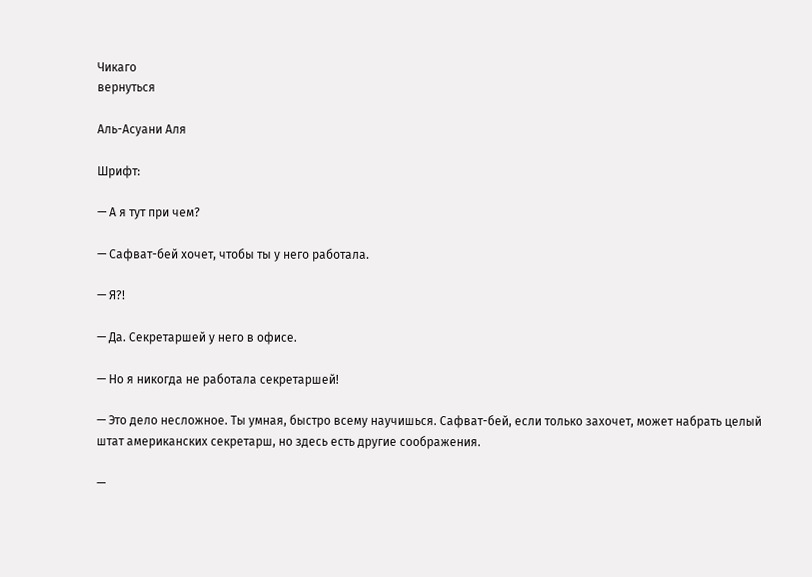Чикаго
вернуться

Аль-Асуани Аля

Шрифт:

— А я тут при чем?

— Сафват-бей хочет, чтобы ты у него работала.

— Я?!

— Да. Секретаршей у него в офисе.

— Но я никогда не работала секретаршей!

— Это дело несложное. Ты умная, быстро всему научишься. Сафват-бей, если только захочет, может набрать целый штат американских секретарш, но здесь есть другие соображения.

—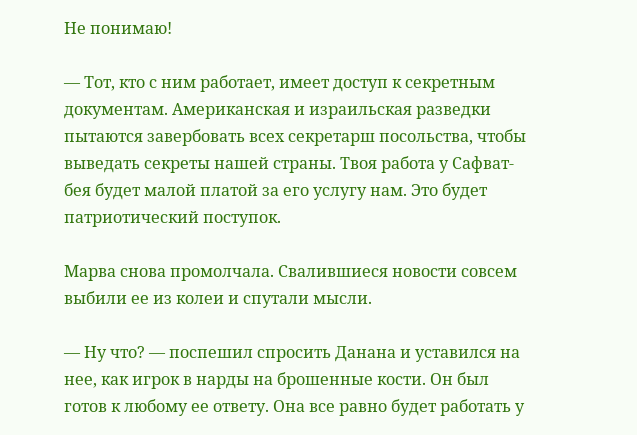Не понимаю!

— Тот, кто с ним работает, имеет доступ к секретным документам. Американская и израильская разведки пытаются завербовать всех секретарш посольства, чтобы выведать секреты нашей страны. Твоя работа у Сафват-бея будет малой платой за его услугу нам. Это будет патриотический поступок.

Марва снова промолчала. Свалившиеся новости совсем выбили ее из колеи и спутали мысли.

— Ну что? — поспешил спросить Данана и уставился на нее, как игрок в нарды на брошенные кости. Он был готов к любому ее ответу. Она все равно будет работать у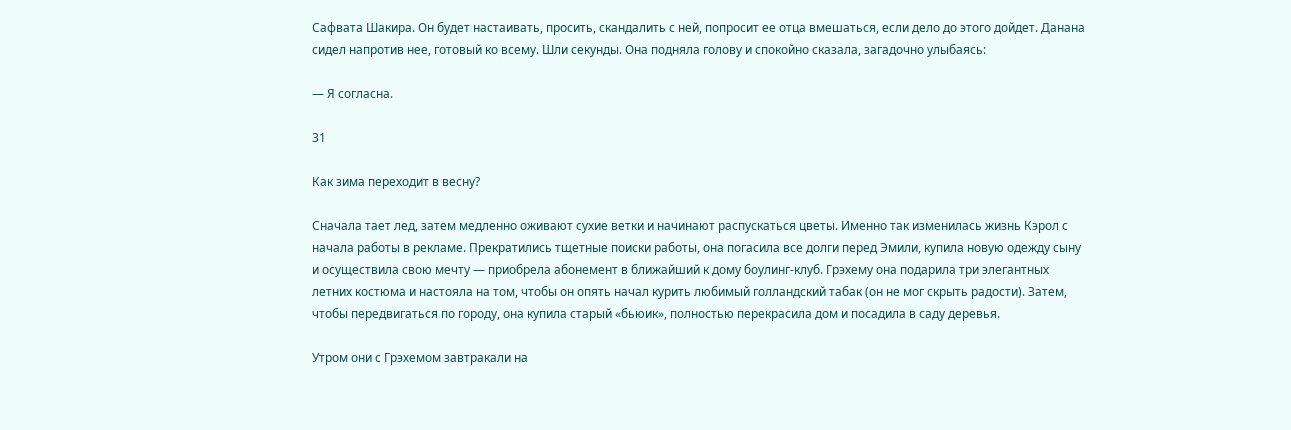Сафвата Шакира. Он будет настаивать, просить, скандалить с ней, попросит ее отца вмешаться, если дело до этого дойдет. Данана сидел напротив нее, готовый ко всему. Шли секунды. Она подняла голову и спокойно сказала, загадочно улыбаясь:

— Я согласна.

31

Как зима переходит в весну?

Сначала тает лед, затем медленно оживают сухие ветки и начинают распускаться цветы. Именно так изменилась жизнь Кэрол с начала работы в рекламе. Прекратились тщетные поиски работы, она погасила все долги перед Эмили, купила новую одежду сыну и осуществила свою мечту — приобрела абонемент в ближайший к дому боулинг-клуб. Грэхему она подарила три элегантных летних костюма и настояла на том, чтобы он опять начал курить любимый голландский табак (он не мог скрыть радости). Затем, чтобы передвигаться по городу, она купила старый «бьюик», полностью перекрасила дом и посадила в саду деревья.

Утром они с Грэхемом завтракали на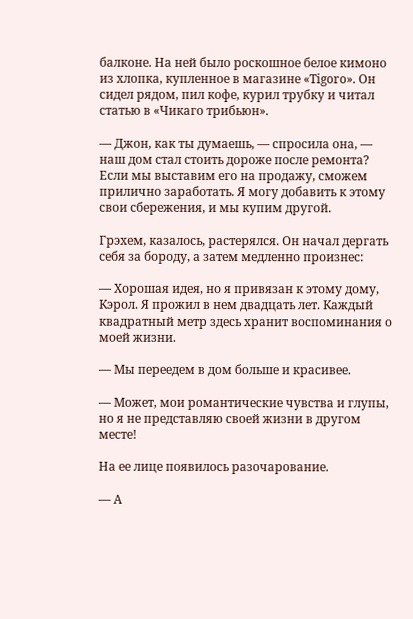балконе. На ней было роскошное белое кимоно из хлопка, купленное в магазине «Tigoro». Он сидел рядом, пил кофе, курил трубку и читал статью в «Чикаго трибьюн».

— Джон, как ты думаешь, — спросила она, — наш дом стал стоить дороже после ремонта? Если мы выставим его на продажу, сможем прилично заработать. Я могу добавить к этому свои сбережения, и мы купим другой.

Грэхем, казалось, растерялся. Он начал дергать себя за бороду, а затем медленно произнес:

— Хорошая идея, но я привязан к этому дому, Кэрол. Я прожил в нем двадцать лет. Каждый квадратный метр здесь хранит воспоминания о моей жизни.

— Мы переедем в дом больше и красивее.

— Может, мои романтические чувства и глупы, но я не представляю своей жизни в другом месте!

На ее лице появилось разочарование.

— А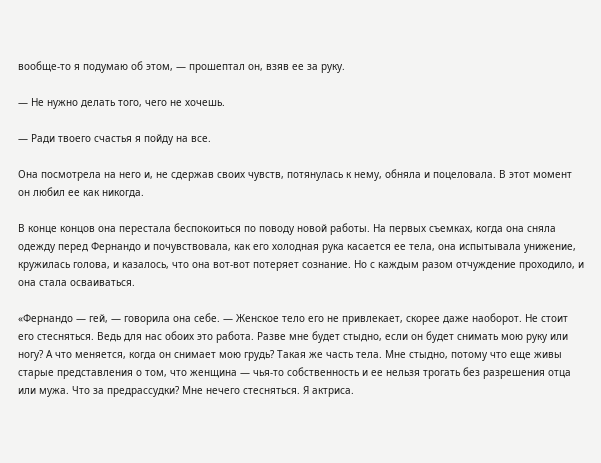вообще-то я подумаю об этом, — прошептал он, взяв ее за руку.

— Не нужно делать того, чего не хочешь.

— Ради твоего счастья я пойду на все.

Она посмотрела на него и, не сдержав своих чувств, потянулась к нему, обняла и поцеловала. В этот момент он любил ее как никогда.

В конце концов она перестала беспокоиться по поводу новой работы. На первых съемках, когда она сняла одежду перед Фернандо и почувствовала, как его холодная рука касается ее тела, она испытывала унижение, кружилась голова, и казалось, что она вот-вот потеряет сознание. Но с каждым разом отчуждение проходило, и она стала осваиваться.

«Фернандо — гей, — говорила она себе. — Женское тело его не привлекает, скорее даже наоборот. Не стоит его стесняться. Ведь для нас обоих это работа. Разве мне будет стыдно, если он будет снимать мою руку или ногу? А что меняется, когда он снимает мою грудь? Такая же часть тела. Мне стыдно, потому что еще живы старые представления о том, что женщина — чья-то собственность и ее нельзя трогать без разрешения отца или мужа. Что за предрассудки? Мне нечего стесняться. Я актриса.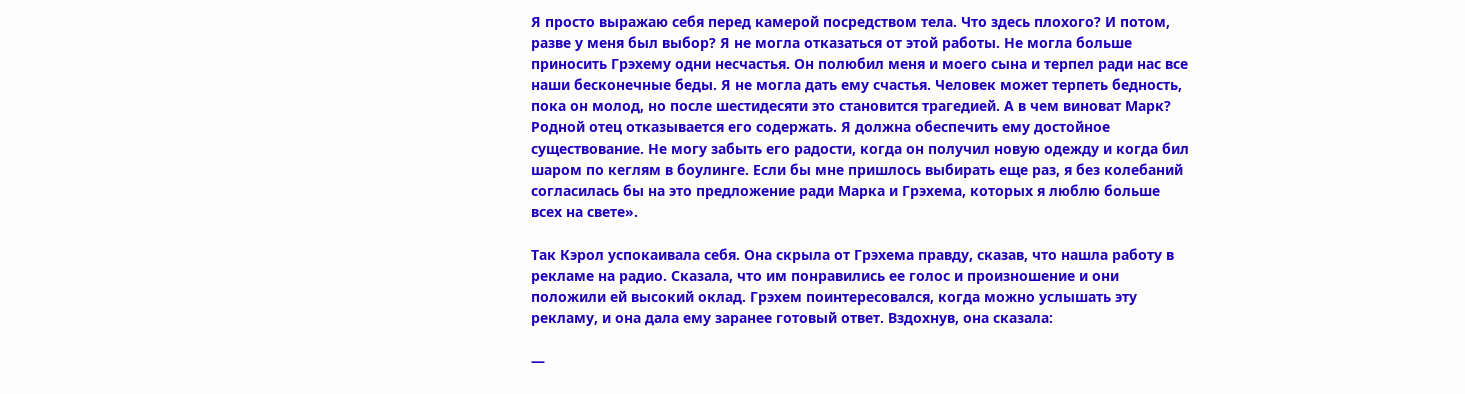Я просто выражаю себя перед камерой посредством тела. Что здесь плохого? И потом, разве у меня был выбор? Я не могла отказаться от этой работы. Не могла больше приносить Грэхему одни несчастья. Он полюбил меня и моего сына и терпел ради нас все наши бесконечные беды. Я не могла дать ему счастья. Человек может терпеть бедность, пока он молод, но после шестидесяти это становится трагедией. А в чем виноват Марк? Родной отец отказывается его содержать. Я должна обеспечить ему достойное существование. Не могу забыть его радости, когда он получил новую одежду и когда бил шаром по кеглям в боулинге. Если бы мне пришлось выбирать еще раз, я без колебаний согласилась бы на это предложение ради Марка и Грэхема, которых я люблю больше всех на свете».

Так Кэрол успокаивала себя. Она скрыла от Грэхема правду, сказав, что нашла работу в рекламе на радио. Сказала, что им понравились ее голос и произношение и они положили ей высокий оклад. Грэхем поинтересовался, когда можно услышать эту рекламу, и она дала ему заранее готовый ответ. Вздохнув, она сказала:

—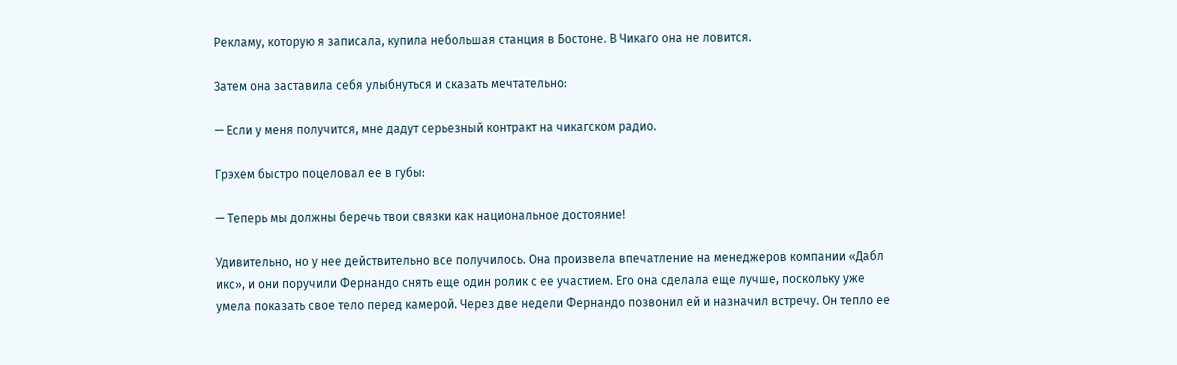Рекламу, которую я записала, купила небольшая станция в Бостоне. В Чикаго она не ловится.

Затем она заставила себя улыбнуться и сказать мечтательно:

— Если у меня получится, мне дадут серьезный контракт на чикагском радио.

Грэхем быстро поцеловал ее в губы:

— Теперь мы должны беречь твои связки как национальное достояние!

Удивительно, но у нее действительно все получилось. Она произвела впечатление на менеджеров компании «Дабл икс», и они поручили Фернандо снять еще один ролик с ее участием. Его она сделала еще лучше, поскольку уже умела показать свое тело перед камерой. Через две недели Фернандо позвонил ей и назначил встречу. Он тепло ее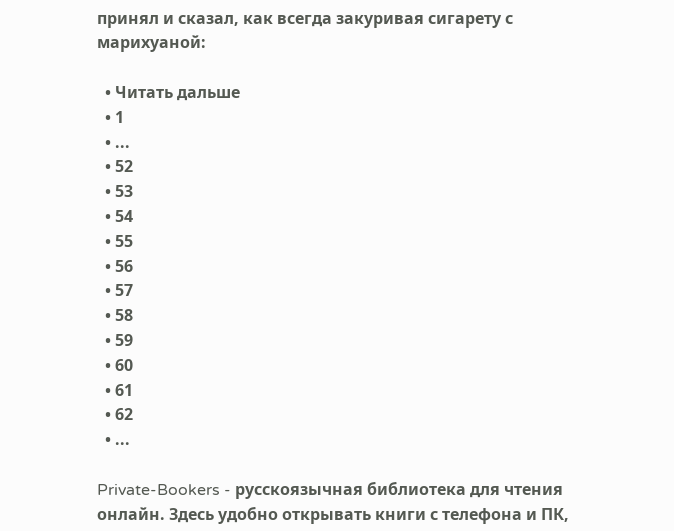принял и сказал, как всегда закуривая сигарету с марихуаной:

  • Читать дальше
  • 1
  • ...
  • 52
  • 53
  • 54
  • 55
  • 56
  • 57
  • 58
  • 59
  • 60
  • 61
  • 62
  • ...

Private-Bookers - русскоязычная библиотека для чтения онлайн. Здесь удобно открывать книги с телефона и ПК,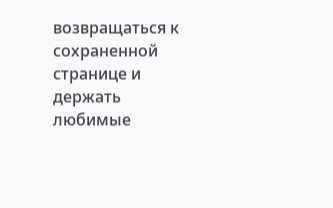возвращаться к сохраненной странице и держать любимые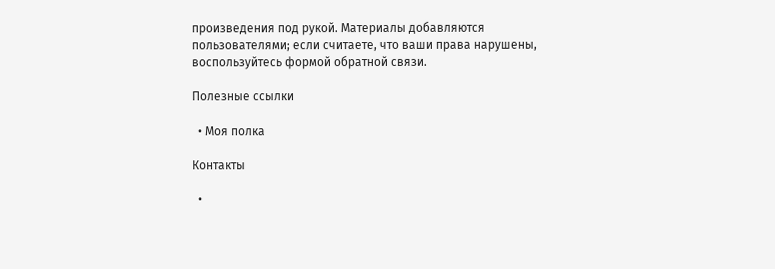произведения под рукой. Материалы добавляются пользователями; если считаете, что ваши права нарушены, воспользуйтесь формой обратной связи.

Полезные ссылки

  • Моя полка

Контакты

  •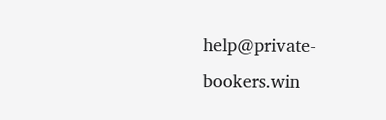help@private-bookers.win